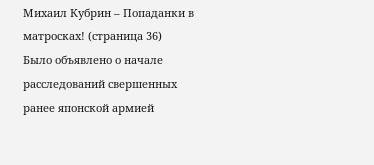Михаил Кубрин – Попаданки в матросках! (страница 36)
Было объявлено о начале расследований свершенных ранее японской армией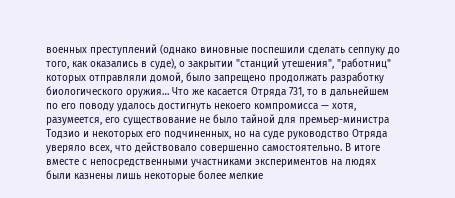военных преступлений (однако виновные поспешили сделать сеппуку до того, как оказались в суде), о закрытии "станций утешения", "работниц" которых отправляли домой, было запрещено продолжать разработку биологического оружия… Что же касается Отряда 731, то в дальнейшем по его поводу удалось достигнуть некоего компромисса — хотя, разумеется, его существование не было тайной для премьер-министра Тодзио и некоторых его подчиненных, но на суде руководство Отряда уверяло всех, что действовало совершенно самостоятельно. В итоге вместе с непосредственными участниками экспериментов на людях были казнены лишь некоторые более мелкие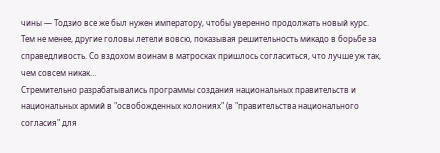чины — Тодзио все же был нужен императору, чтобы уверенно продолжать новый курс. Тем не менее, другие головы летели вовсю, показывая решительность микадо в борьбе за справедливость. Со вздохом воинам в матросках пришлось согласиться, что лучше уж так, чем совсем никак…
Стремительно разрабатывались программы создания национальных правительств и национальных армий в "освобожденных колониях" (в "правительства национального согласия" для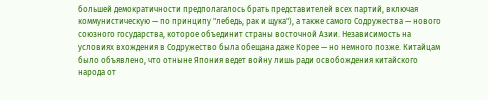большей демократичности предполагалось брать представителей всех партий, включая коммунистическую — по принципу "лебедь, рак и щука"), а также самого Содружества — нового союзного государства, которое объединит страны восточной Азии. Независимость на условиях вхождения в Содружество была обещана даже Корее — но немного позже. Китайцам было объявлено, что отныне Япония ведет войну лишь ради освобождения китайского народа от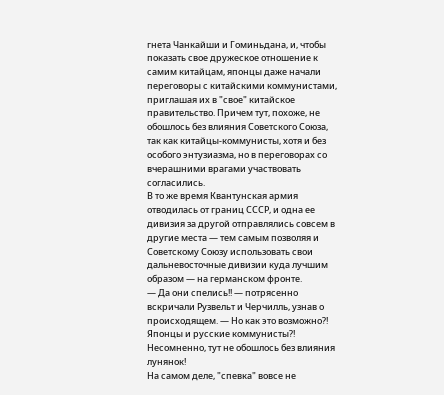гнета Чанкайши и Гоминьдана, и, чтобы показать свое дружеское отношение к самим китайцам, японцы даже начали переговоры с китайскими коммунистами, приглашая их в "свое" китайское правительство. Причем тут, похоже, не обошлось без влияния Советского Союза, так как китайцы-коммунисты, хотя и без особого энтузиазма, но в переговорах со вчерашними врагами участвовать согласились.
В то же время Квантунская армия отводилась от границ СССР, и одна ее дивизия за другой отправлялись совсем в другие места — тем самым позволяя и Советскому Союзу использовать свои дальневосточные дивизии куда лучшим образом — на германском фронте.
— Да они спелись!! — потрясенно вскричали Рузвельт и Черчилль, узнав о происходящем. — Но как это возможно?! Японцы и русские коммунисты?! Несомненно, тут не обошлось без влияния лунянок!
На самом деле, "спевка" вовсе не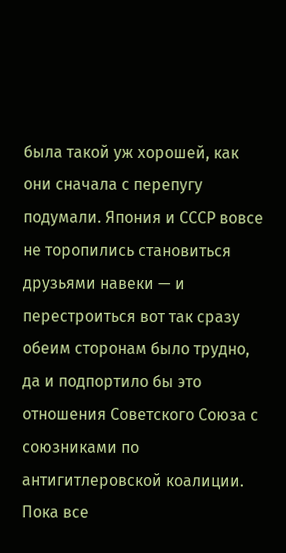была такой уж хорошей, как они сначала с перепугу подумали. Япония и СССР вовсе не торопились становиться друзьями навеки — и перестроиться вот так сразу обеим сторонам было трудно, да и подпортило бы это отношения Советского Союза с союзниками по антигитлеровской коалиции. Пока все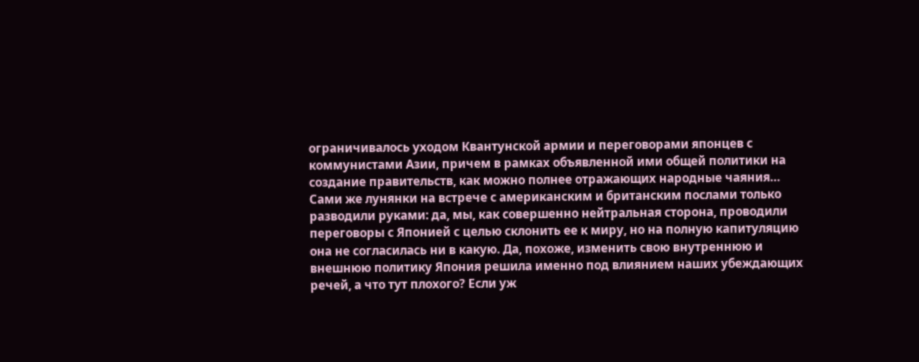ограничивалось уходом Квантунской армии и переговорами японцев с коммунистами Азии, причем в рамках объявленной ими общей политики на создание правительств, как можно полнее отражающих народные чаяния…
Сами же лунянки на встрече с американским и британским послами только разводили руками: да, мы, как совершенно нейтральная сторона, проводили переговоры с Японией с целью склонить ее к миру, но на полную капитуляцию она не согласилась ни в какую. Да, похоже, изменить свою внутреннюю и внешнюю политику Япония решила именно под влиянием наших убеждающих речей, а что тут плохого? Если уж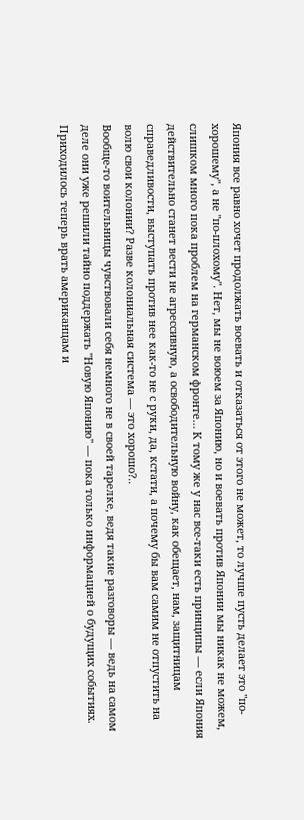Япония все равно хочет продолжать воевать и отказаться от этого не может, то лучше пусть делает это "по-хорошему", а не "по-плохому". Нет, мы не воюем за Японию, но и воевать против Японии мы никак не можем, слишком много пока проблем на германском фронте… К тому же у нас все-таки есть принципы — если Япония действительно станет вести не агрессивную, а освободительную войну, как обещает, нам, защитницам справедливости, выступать против нее как-то не с руки, да, кстати, а почему бы вам самим не отпустить на волю свои колонии? Разве колониальная система — это хорошо?..
Вообще-то воительницы чувствовали себя немного не в своей тарелке, ведя такие разговоры — ведь на самом деле они уже решили тайно поддержать "Новую Японию" — пока только информацией о будущих событиях. Приходилось теперь врать американцам и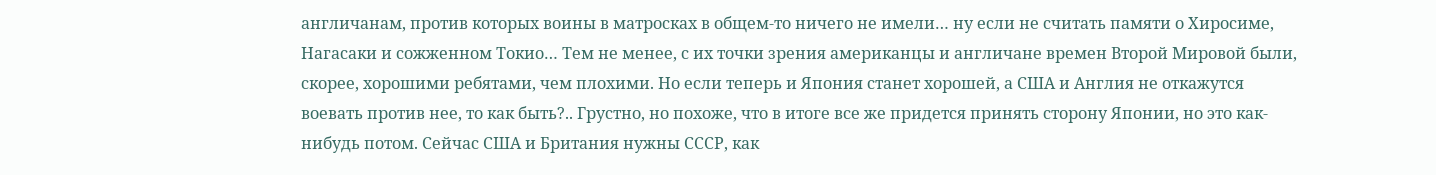англичанам, против которых воины в матросках в общем-то ничего не имели… ну если не считать памяти о Хиросиме, Нагасаки и сожженном Токио… Тем не менее, с их точки зрения американцы и англичане времен Второй Мировой были, скорее, хорошими ребятами, чем плохими. Но если теперь и Япония станет хорошей, а США и Англия не откажутся воевать против нее, то как быть?.. Грустно, но похоже, что в итоге все же придется принять сторону Японии, но это как-нибудь потом. Сейчас США и Британия нужны СССР, как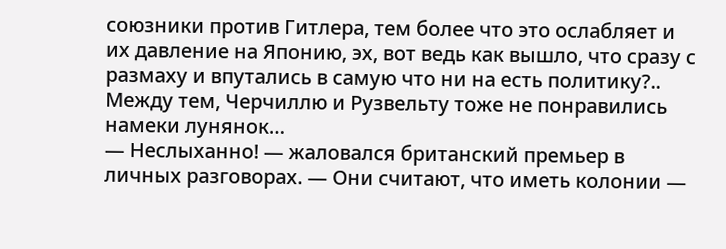союзники против Гитлера, тем более что это ослабляет и их давление на Японию, эх, вот ведь как вышло, что сразу с размаху и впутались в самую что ни на есть политику?..
Между тем, Черчиллю и Рузвельту тоже не понравились намеки лунянок…
— Неслыханно! — жаловался британский премьер в личных разговорах. — Они считают, что иметь колонии —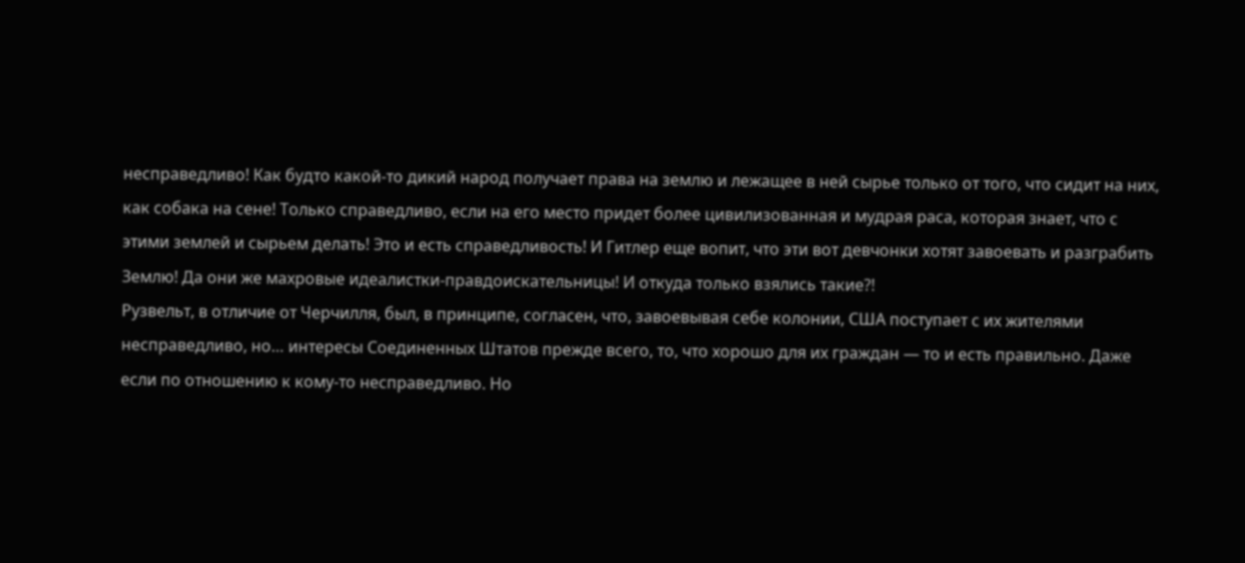несправедливо! Как будто какой-то дикий народ получает права на землю и лежащее в ней сырье только от того, что сидит на них, как собака на сене! Только справедливо, если на его место придет более цивилизованная и мудрая раса, которая знает, что с этими землей и сырьем делать! Это и есть справедливость! И Гитлер еще вопит, что эти вот девчонки хотят завоевать и разграбить Землю! Да они же махровые идеалистки-правдоискательницы! И откуда только взялись такие?!
Рузвельт, в отличие от Черчилля, был, в принципе, согласен, что, завоевывая себе колонии, США поступает с их жителями несправедливо, но… интересы Соединенных Штатов прежде всего, то, что хорошо для их граждан — то и есть правильно. Даже если по отношению к кому-то несправедливо. Но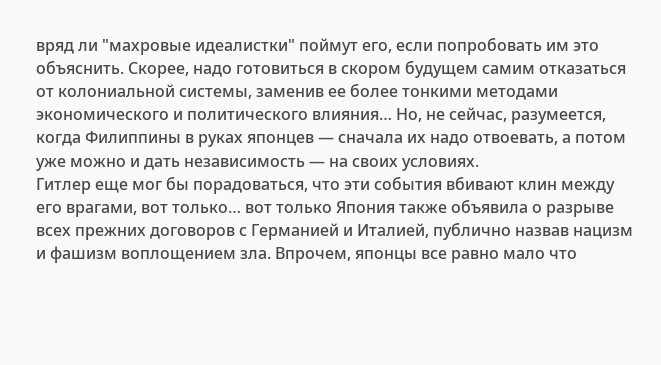вряд ли "махровые идеалистки" поймут его, если попробовать им это объяснить. Скорее, надо готовиться в скором будущем самим отказаться от колониальной системы, заменив ее более тонкими методами экономического и политического влияния… Но, не сейчас, разумеется, когда Филиппины в руках японцев — сначала их надо отвоевать, а потом уже можно и дать независимость — на своих условиях.
Гитлер еще мог бы порадоваться, что эти события вбивают клин между его врагами, вот только… вот только Япония также объявила о разрыве всех прежних договоров с Германией и Италией, публично назвав нацизм и фашизм воплощением зла. Впрочем, японцы все равно мало что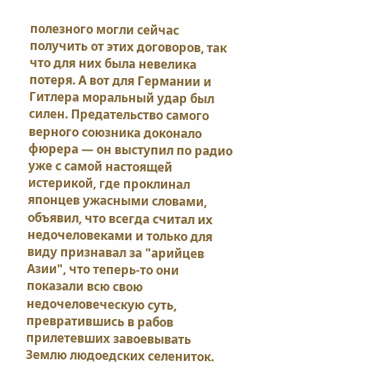полезного могли сейчас получить от этих договоров, так что для них была невелика потеря. А вот для Германии и Гитлера моральный удар был силен. Предательство самого верного союзника доконало фюрера — он выступил по радио уже с самой настоящей истерикой, где проклинал японцев ужасными словами, объявил, что всегда считал их недочеловеками и только для виду признавал за "арийцев Азии", что теперь-то они показали всю свою недочеловеческую суть, превратившись в рабов прилетевших завоевывать Землю людоедских селениток.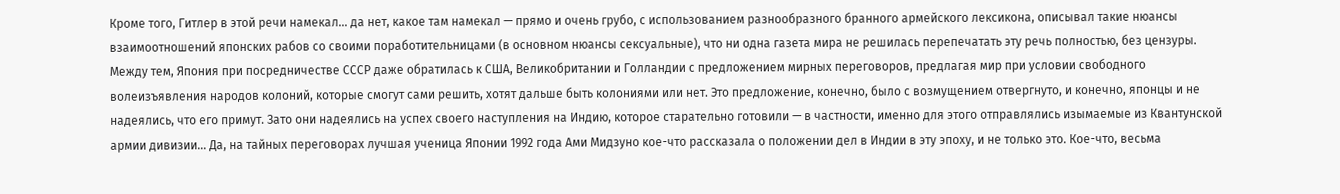Кроме того, Гитлер в этой речи намекал… да нет, какое там намекал — прямо и очень грубо, с использованием разнообразного бранного армейского лексикона, описывал такие нюансы взаимоотношений японских рабов со своими поработительницами (в основном нюансы сексуальные), что ни одна газета мира не решилась перепечатать эту речь полностью, без цензуры.
Между тем, Япония при посредничестве СССР даже обратилась к США, Великобритании и Голландии с предложением мирных переговоров, предлагая мир при условии свободного волеизъявления народов колоний, которые смогут сами решить, хотят дальше быть колониями или нет. Это предложение, конечно, было с возмущением отвергнуто, и конечно, японцы и не надеялись, что его примут. Зато они надеялись на успех своего наступления на Индию, которое старательно готовили — в частности, именно для этого отправлялись изымаемые из Квантунской армии дивизии… Да, на тайных переговорах лучшая ученица Японии 1992 года Ами Мидзуно кое-что рассказала о положении дел в Индии в эту эпоху, и не только это. Кое-что, весьма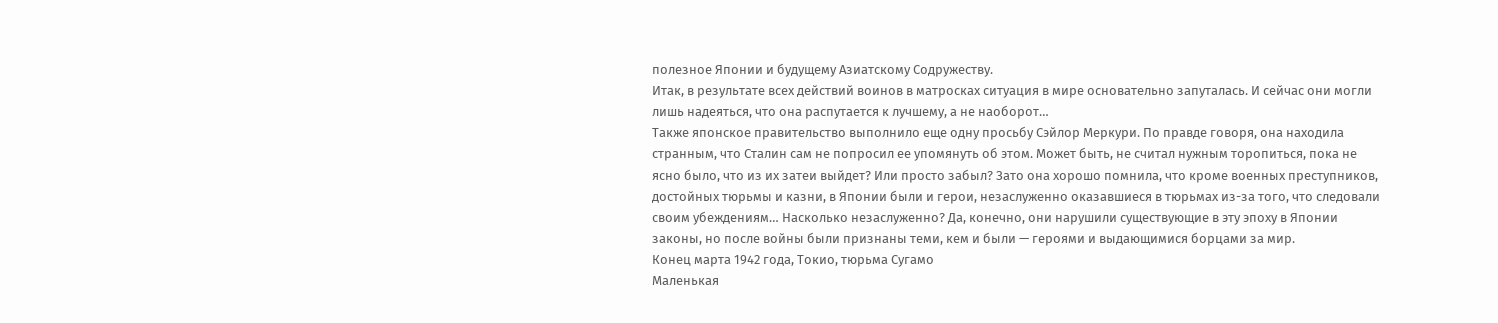полезное Японии и будущему Азиатскому Содружеству.
Итак, в результате всех действий воинов в матросках ситуация в мире основательно запуталась. И сейчас они могли лишь надеяться, что она распутается к лучшему, а не наоборот…
Также японское правительство выполнило еще одну просьбу Сэйлор Меркури. По правде говоря, она находила странным, что Сталин сам не попросил ее упомянуть об этом. Может быть, не считал нужным торопиться, пока не ясно было, что из их затеи выйдет? Или просто забыл? Зато она хорошо помнила, что кроме военных преступников, достойных тюрьмы и казни, в Японии были и герои, незаслуженно оказавшиеся в тюрьмах из-за того, что следовали своим убеждениям… Насколько незаслуженно? Да, конечно, они нарушили существующие в эту эпоху в Японии законы, но после войны были признаны теми, кем и были — героями и выдающимися борцами за мир.
Конец марта 1942 года, Токио, тюрьма Сугамо
Маленькая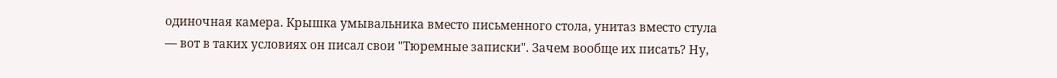одиночная камера. Крышка умывальника вместо письменного стола, унитаз вместо стула — вот в таких условиях он писал свои "Тюремные записки". Зачем вообще их писать? Ну,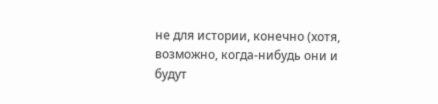не для истории, конечно (хотя, возможно, когда-нибудь они и будут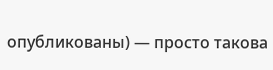опубликованы) — просто такова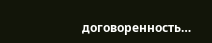договоренность…